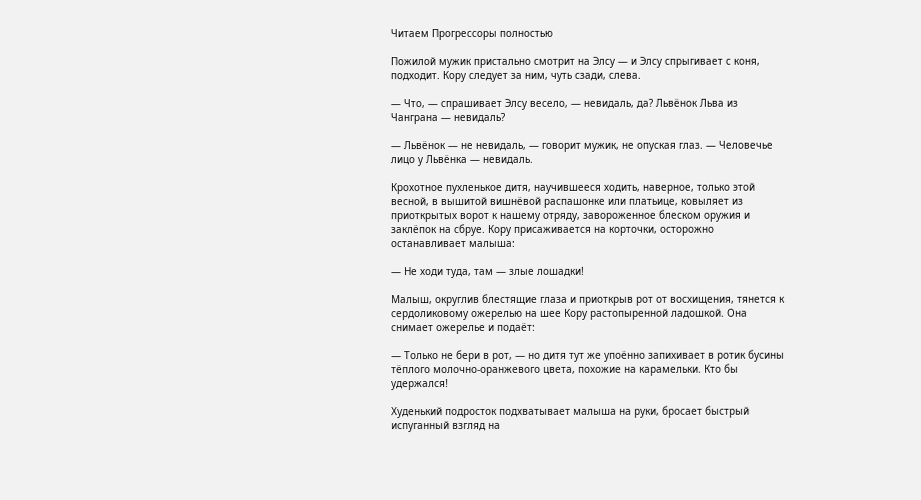Читаем Прогрессоры полностью

Пожилой мужик пристально смотрит на Элсу — и Элсу спрыгивает с коня, подходит. Кору следует за ним, чуть сзади, слева.

— Что, — спрашивает Элсу весело, — невидаль, да? Львёнок Льва из Чанграна — невидаль?

— Львёнок — не невидаль, — говорит мужик, не опуская глаз. — Человечье лицо у Львёнка — невидаль.

Крохотное пухленькое дитя, научившееся ходить, наверное, только этой весной, в вышитой вишнёвой распашонке или платьице, ковыляет из приоткрытых ворот к нашему отряду, завороженное блеском оружия и заклёпок на сбруе. Кору присаживается на корточки, осторожно останавливает малыша:

— Не ходи туда, там — злые лошадки!

Малыш, округлив блестящие глаза и приоткрыв рот от восхищения, тянется к сердоликовому ожерелью на шее Кору растопыренной ладошкой. Она снимает ожерелье и подаёт:

— Только не бери в рот, — но дитя тут же упоённо запихивает в ротик бусины тёплого молочно-оранжевого цвета, похожие на карамельки. Кто бы удержался!

Худенький подросток подхватывает малыша на руки, бросает быстрый испуганный взгляд на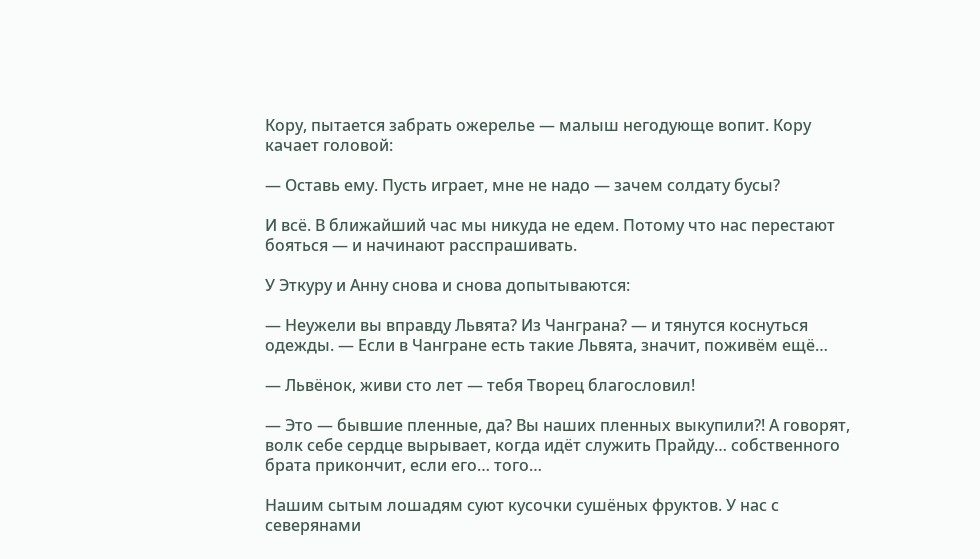Кору, пытается забрать ожерелье — малыш негодующе вопит. Кору качает головой:

— Оставь ему. Пусть играет, мне не надо — зачем солдату бусы?

И всё. В ближайший час мы никуда не едем. Потому что нас перестают бояться — и начинают расспрашивать.

У Эткуру и Анну снова и снова допытываются:

— Неужели вы вправду Львята? Из Чанграна? — и тянутся коснуться одежды. — Если в Чангране есть такие Львята, значит, поживём ещё…

— Львёнок, живи сто лет — тебя Творец благословил!

— Это — бывшие пленные, да? Вы наших пленных выкупили?! А говорят, волк себе сердце вырывает, когда идёт служить Прайду… собственного брата прикончит, если его… того…

Нашим сытым лошадям суют кусочки сушёных фруктов. У нас с северянами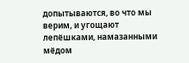допытываются, во что мы верим, и угощают лепёшками, намазанными мёдом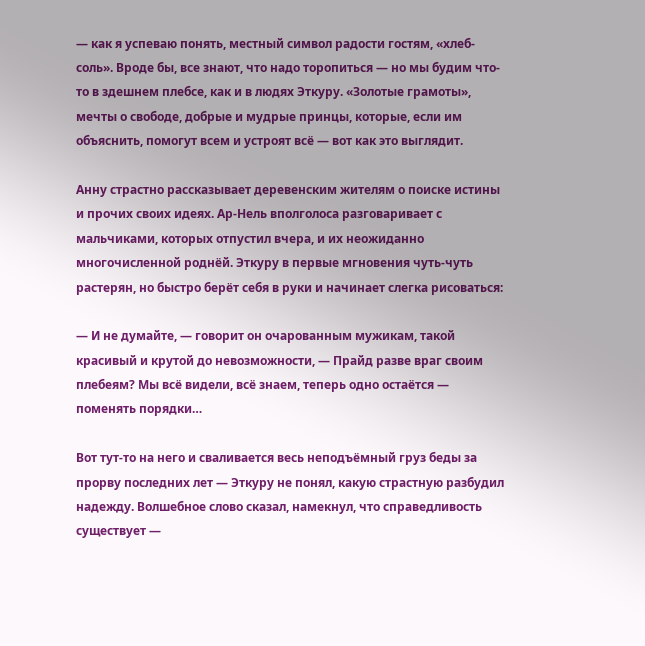— как я успеваю понять, местный символ радости гостям, «хлеб-соль». Вроде бы, все знают, что надо торопиться — но мы будим что-то в здешнем плебсе, как и в людях Эткуру. «Золотые грамоты», мечты о свободе, добрые и мудрые принцы, которые, если им объяснить, помогут всем и устроят всё — вот как это выглядит.

Анну страстно рассказывает деревенским жителям о поиске истины и прочих своих идеях. Ар-Нель вполголоса разговаривает с мальчиками, которых отпустил вчера, и их неожиданно многочисленной роднёй. Эткуру в первые мгновения чуть-чуть растерян, но быстро берёт себя в руки и начинает слегка рисоваться:

— И не думайте, — говорит он очарованным мужикам, такой красивый и крутой до невозможности, — Прайд разве враг своим плебеям? Мы всё видели, всё знаем, теперь одно остаётся — поменять порядки…

Вот тут-то на него и сваливается весь неподъёмный груз беды за прорву последних лет — Эткуру не понял, какую страстную разбудил надежду. Волшебное слово сказал, намекнул, что справедливость существует —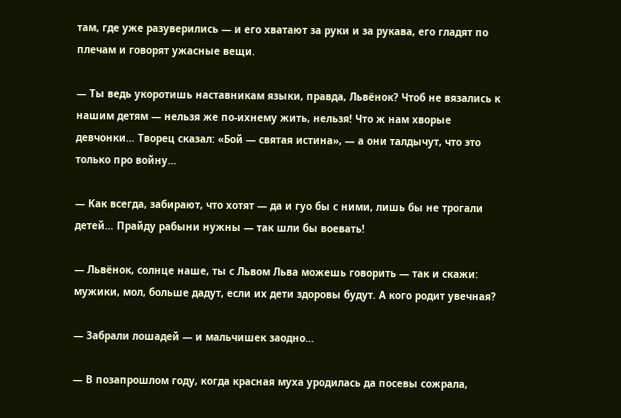там, где уже разуверились — и его хватают за руки и за рукава, его гладят по плечам и говорят ужасные вещи.

— Ты ведь укоротишь наставникам языки, правда, Львёнок? Чтоб не вязались к нашим детям — нельзя же по-ихнему жить, нельзя! Что ж нам хворые девчонки… Творец сказал: «Бой — святая истина», — а они талдычут, что это только про войну…

— Как всегда, забирают, что хотят — да и гуо бы с ними, лишь бы не трогали детей… Прайду рабыни нужны — так шли бы воевать!

— Львёнок, солнце наше, ты с Львом Льва можешь говорить — так и скажи: мужики, мол, больше дадут, если их дети здоровы будут. А кого родит увечная?

— Забрали лошадей — и мальчишек заодно…

— В позапрошлом году, когда красная муха уродилась да посевы сожрала,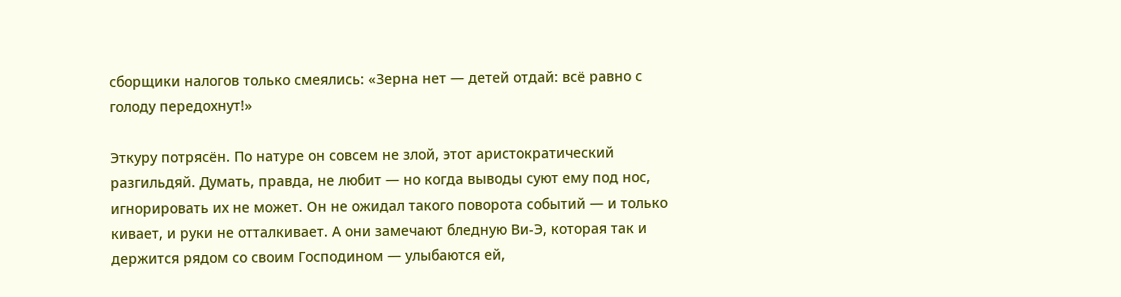сборщики налогов только смеялись: «Зерна нет — детей отдай: всё равно с голоду передохнут!»

Эткуру потрясён. По натуре он совсем не злой, этот аристократический разгильдяй. Думать, правда, не любит — но когда выводы суют ему под нос, игнорировать их не может. Он не ожидал такого поворота событий — и только кивает, и руки не отталкивает. А они замечают бледную Ви-Э, которая так и держится рядом со своим Господином — улыбаются ей,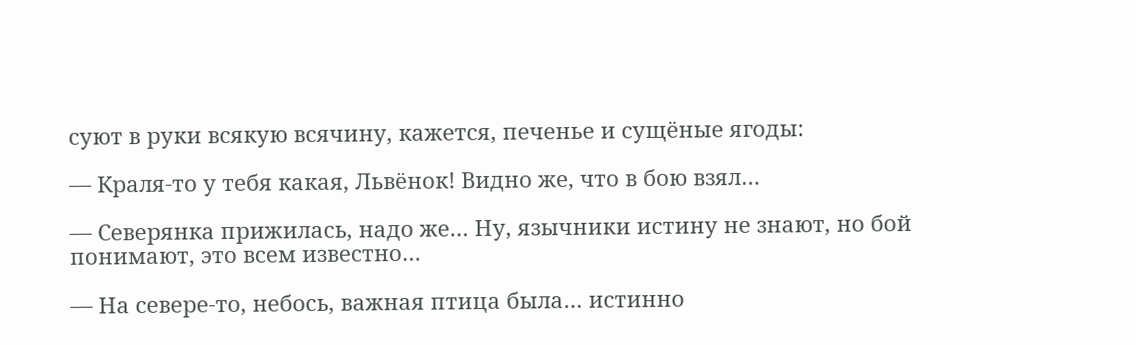суют в руки всякую всячину, кажется, печенье и сущёные ягоды:

— Краля-то у тебя какая, Львёнок! Видно же, что в бою взял…

— Северянка прижилась, надо же… Ну, язычники истину не знают, но бой понимают, это всем известно…

— На севере-то, небось, важная птица была… истинно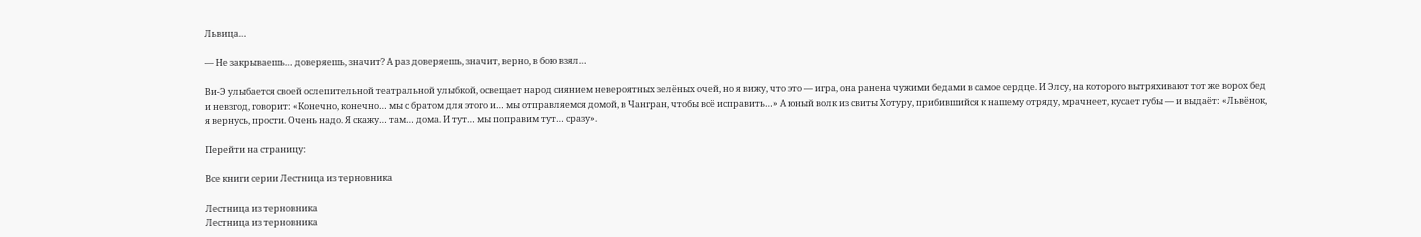Львица…

— Не закрываешь… доверяешь, значит? А раз доверяешь, значит, верно, в бою взял…

Ви-Э улыбается своей ослепительной театральной улыбкой, освещает народ сиянием невероятных зелёных очей, но я вижу, что это — игра, она ранена чужими бедами в самое сердце. И Элсу, на которого вытряхивают тот же ворох бед и невзгод, говорит: «Конечно, конечно… мы с братом для этого и… мы отправляемся домой, в Чангран, чтобы всё исправить…» А юный волк из свиты Хотуру, прибившийся к нашему отряду, мрачнеет, кусает губы — и выдаёт: «Львёнок, я вернусь, прости. Очень надо. Я скажу… там… дома. И тут… мы поправим тут… сразу».

Перейти на страницу:

Все книги серии Лестница из терновника

Лестница из терновника
Лестница из терновника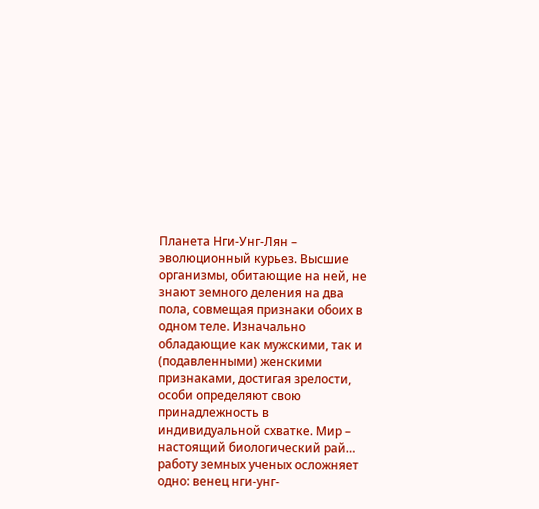Планета Нги-Унг-Лян – эволюционный курьез. Высшие организмы, обитающие на ней, не знают земного деления на два пола, совмещая признаки обоих в одном теле. Изначально обладающие как мужскими, так и (подавленными) женскими признаками, достигая зрелости, особи определяют свою принадлежность в индивидуальной схватке. Мир – настоящий биологический рай… работу земных ученых осложняет одно: венец нги-унг-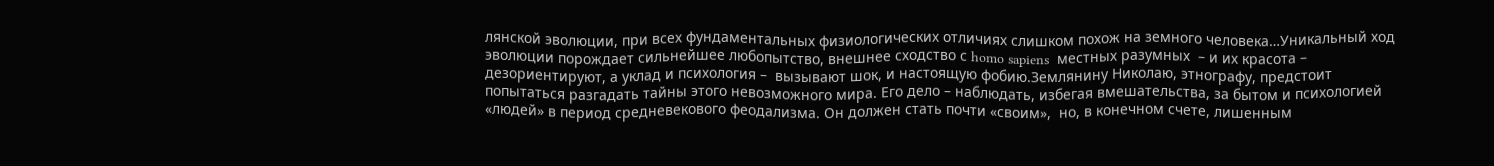лянской эволюции, при всех фундаментальных физиологических отличиях слишком похож на земного человека…Уникальный ход эволюции порождает сильнейшее любопытство, внешнее сходство с homo sapiens  местных разумных  – и их красота – дезориентируют, а уклад и психология –  вызывают шок, и настоящую фобию.Землянину Николаю, этнографу, предстоит попытаться разгадать тайны этого невозможного мира. Его дело – наблюдать, избегая вмешательства, за бытом и психологией «людей» в период средневекового феодализма. Он должен стать почти «своим»,  но, в конечном счете, лишенным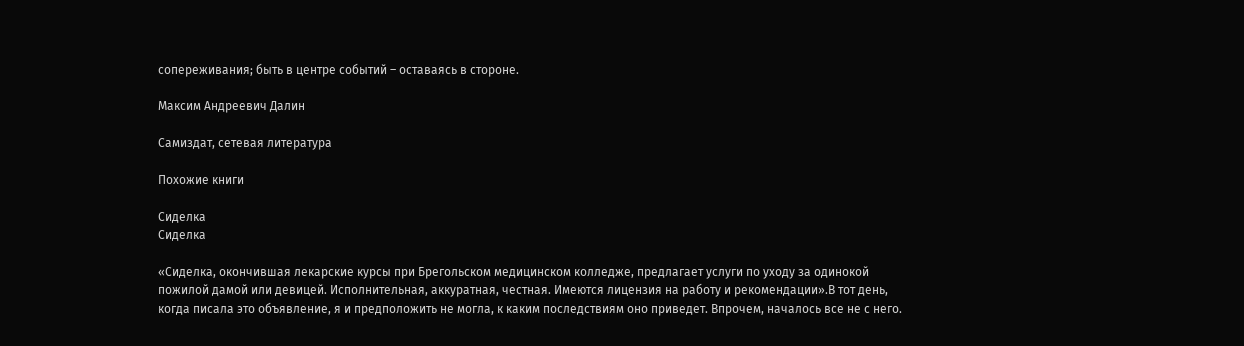сопереживания; быть в центре событий – оставаясь в стороне.

Максим Андреевич Далин

Самиздат, сетевая литература

Похожие книги

Сиделка
Сиделка

«Сиделка, окончившая лекарские курсы при Брегольском медицинском колледже, предлагает услуги по уходу за одинокой пожилой дамой или девицей. Исполнительная, аккуратная, честная. Имеются лицензия на работу и рекомендации».В тот день, когда писала это объявление, я и предположить не могла, к каким последствиям оно приведет. Впрочем, началось все не с него.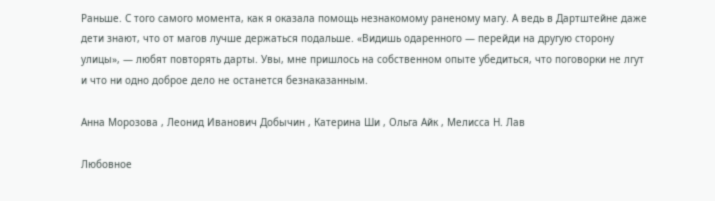Раньше. С того самого момента, как я оказала помощь незнакомому раненому магу. А ведь в Дартштейне даже дети знают, что от магов лучше держаться подальше. «Видишь одаренного — перейди на другую сторону улицы», — любят повторять дарты. Увы, мне пришлось на собственном опыте убедиться, что поговорки не лгут и что ни одно доброе дело не останется безнаказанным.

Анна Морозова , Леонид Иванович Добычин , Катерина Ши , Ольга Айк , Мелисса Н. Лав

Любовное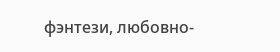фэнтези, любовно-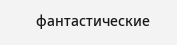фантастические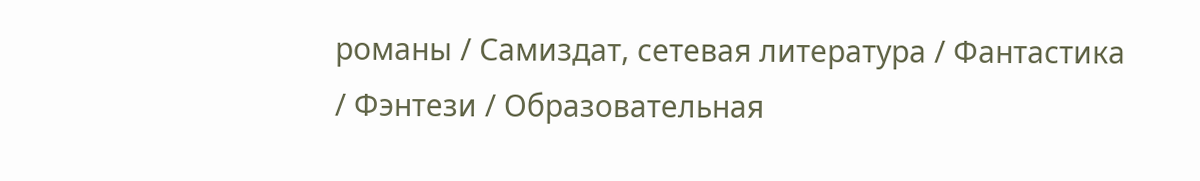романы / Самиздат, сетевая литература / Фантастика / Фэнтези / Образовательная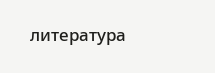литература